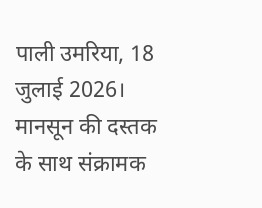पाली उमरिया, 18 जुलाई 2026। मानसून की दस्तक के साथ संक्रामक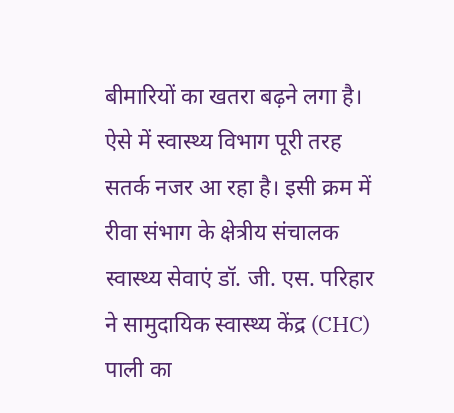बीमारियों का खतरा बढ़ने लगा है। ऐसे में स्वास्थ्य विभाग पूरी तरह सतर्क नजर आ रहा है। इसी क्रम में रीवा संभाग के क्षेत्रीय संचालक स्वास्थ्य सेवाएं डॉ. जी. एस. परिहार ने सामुदायिक स्वास्थ्य केंद्र (CHC) पाली का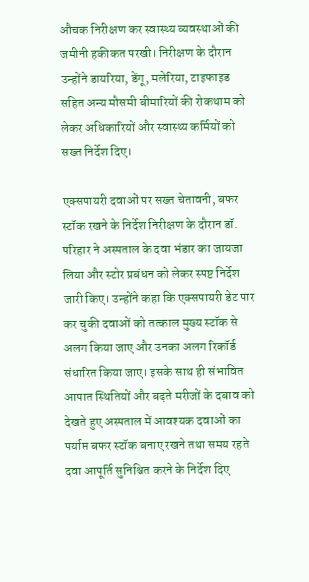औचक निरीक्षण कर स्वास्थ्य व्यवस्थाओं की जमीनी हकीकत परखी। निरीक्षण के दौरान उन्होंने डायरिया, डेंगू, मलेरिया, टाइफाइड सहित अन्य मौसमी बीमारियों की रोकथाम को लेकर अधिकारियों और स्वास्थ्य कर्मियों को सख्त निर्देश दिए।

एक्सपायरी दवाओं पर सख्त चेतावनी, बफर स्टॉक रखने के निर्देश निरीक्षण के दौरान डॉ. परिहार ने अस्पताल के दवा भंडार का जायजा लिया और स्टोर प्रबंधन को लेकर स्पष्ट निर्देश जारी किए। उन्होंने कहा कि एक्सपायरी डेट पार कर चुकी दवाओं को तत्काल मुख्य स्टॉक से अलग किया जाए और उनका अलग रिकॉर्ड संधारित किया जाए। इसके साथ ही संभावित आपात स्थितियों और बढ़ते मरीजों के दबाव को देखते हुए अस्पताल में आवश्यक दवाओं का पर्याप्त बफर स्टॉक बनाए रखने तथा समय रहते दवा आपूर्ति सुनिश्चित करने के निर्देश दिए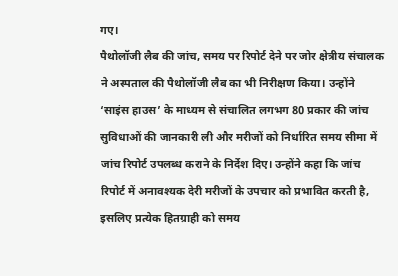गए।
पैथोलॉजी लैब की जांच, समय पर रिपोर्ट देने पर जोर क्षेत्रीय संचालक ने अस्पताल की पैथोलॉजी लैब का भी निरीक्षण किया। उन्होंने ‘साइंस हाउस’ के माध्यम से संचालित लगभग 80 प्रकार की जांच सुविधाओं की जानकारी ली और मरीजों को निर्धारित समय सीमा में जांच रिपोर्ट उपलब्ध कराने के निर्देश दिए। उन्होंने कहा कि जांच रिपोर्ट में अनावश्यक देरी मरीजों के उपचार को प्रभावित करती है, इसलिए प्रत्येक हितग्राही को समय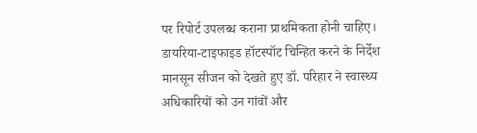पर रिपोर्ट उपलब्ध कराना प्राथमिकता होनी चाहिए।
डायरिया-टाइफाइड हॉटस्पॉट चिन्हित करने के निर्देश मानसून सीजन को देखते हुए डॉ. परिहार ने स्वास्थ्य अधिकारियों को उन गांवों और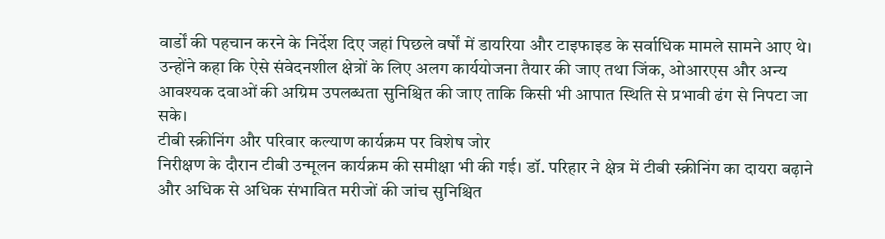वार्डों की पहचान करने के निर्देश दिए जहां पिछले वर्षों में डायरिया और टाइफाइड के सर्वाधिक मामले सामने आए थे। उन्होंने कहा कि ऐसे संवेदनशील क्षेत्रों के लिए अलग कार्ययोजना तैयार की जाए तथा जिंक, ओआरएस और अन्य आवश्यक दवाओं की अग्रिम उपलब्धता सुनिश्चित की जाए ताकि किसी भी आपात स्थिति से प्रभावी ढंग से निपटा जा सके।
टीबी स्क्रीनिंग और परिवार कल्याण कार्यक्रम पर विशेष जोर
निरीक्षण के दौरान टीबी उन्मूलन कार्यक्रम की समीक्षा भी की गई। डॉ. परिहार ने क्षेत्र में टीबी स्क्रीनिंग का दायरा बढ़ाने और अधिक से अधिक संभावित मरीजों की जांच सुनिश्चित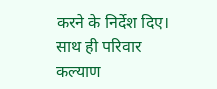करने के निर्देश दिए। साथ ही परिवार कल्याण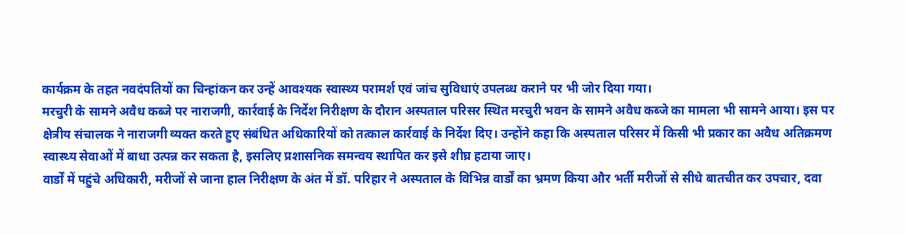कार्यक्रम के तहत नवदंपतियों का चिन्हांकन कर उन्हें आवश्यक स्वास्थ्य परामर्श एवं जांच सुविधाएं उपलब्ध कराने पर भी जोर दिया गया।
मरचुरी के सामने अवैध कब्जे पर नाराजगी, कार्रवाई के निर्देश निरीक्षण के दौरान अस्पताल परिसर स्थित मरचुरी भवन के सामने अवैध कब्जे का मामला भी सामने आया। इस पर क्षेत्रीय संचालक ने नाराजगी व्यक्त करते हुए संबंधित अधिकारियों को तत्काल कार्रवाई के निर्देश दिए। उन्होंने कहा कि अस्पताल परिसर में किसी भी प्रकार का अवैध अतिक्रमण स्वास्थ्य सेवाओं में बाधा उत्पन्न कर सकता है, इसलिए प्रशासनिक समन्वय स्थापित कर इसे शीघ्र हटाया जाए।
वार्डों में पहुंचे अधिकारी, मरीजों से जाना हाल निरीक्षण के अंत में डॉ. परिहार ने अस्पताल के विभिन्न वार्डों का भ्रमण किया और भर्ती मरीजों से सीधे बातचीत कर उपचार, दवा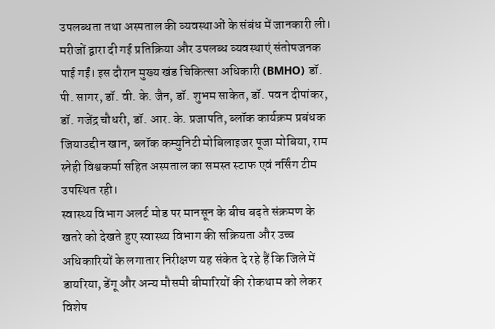उपलब्धता तथा अस्पताल की व्यवस्थाओं के संबंध में जानकारी ली। मरीजों द्वारा दी गई प्रतिक्रिया और उपलब्ध व्यवस्थाएं संतोषजनक पाई गईं। इस दौरान मुख्य खंड चिकित्सा अधिकारी (BMHO) डॉ. पी. सागर, डॉ. वी. के. जैन, डॉ. शुभम साकेत, डॉ. पवन दीपांकर, डॉ. गजेंद्र चौधरी, डॉ. आर. के. प्रजापति, ब्लॉक कार्यक्रम प्रबंधक जियाउद्दीन खान, ब्लॉक कम्युनिटी मोबिलाइजर पूजा मोबिया, राम स्नेही विश्वकर्मा सहित अस्पताल का समस्त स्टाफ एवं नर्सिंग टीम उपस्थित रही।
स्वास्थ्य विभाग अलर्ट मोड पर मानसून के बीच बढ़ते संक्रमण के खतरे को देखते हुए स्वास्थ्य विभाग की सक्रियता और उच्च अधिकारियों के लगातार निरीक्षण यह संकेत दे रहे हैं कि जिले में डायरिया, डेंगू और अन्य मौसमी बीमारियों की रोकथाम को लेकर विशेष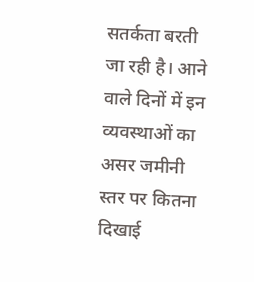सतर्कता बरती जा रही है। आने वाले दिनों में इन व्यवस्थाओं का असर जमीनी स्तर पर कितना दिखाई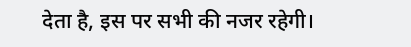देता है, इस पर सभी की नजर रहेगी।